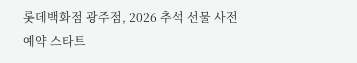롯데백화점 광주점, 2026 추석 선물 사전예약 스타트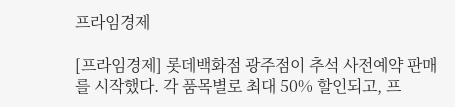프라임경제

[프라임경제] 롯데백화점 광주점이 추석 사전예약 판매를 시작했다. 각 품목별로 최대 50% 할인되고, 프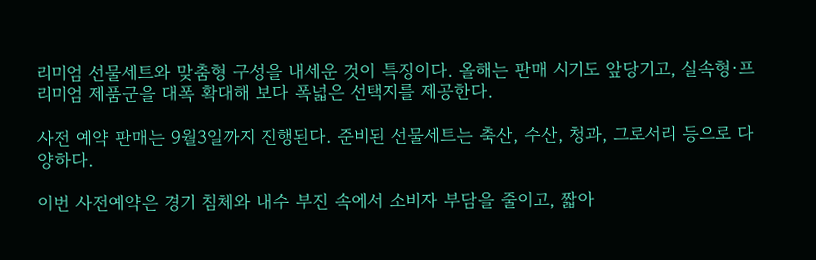리미엄 선물세트와 맞춤형 구성을 내세운 것이 특징이다. 올해는 판매 시기도 앞당기고, 실속형·프리미엄 제품군을 대폭 확대해 보다 폭넓은 선택지를 제공한다.

사전 예약 판매는 9월3일까지 진행된다. 준비된 선물세트는 축산, 수산, 청과, 그로서리 등으로 다양하다.

이번 사전예약은 경기 침체와 내수 부진 속에서 소비자 부담을 줄이고, 짧아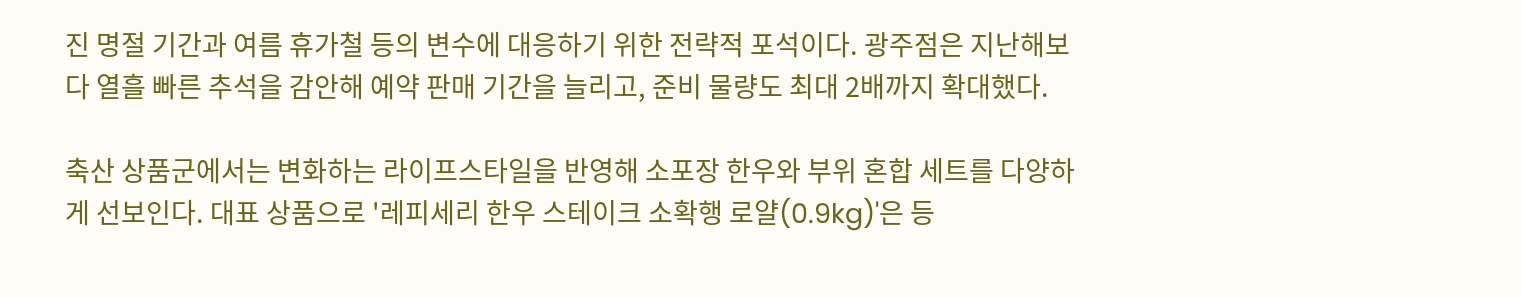진 명절 기간과 여름 휴가철 등의 변수에 대응하기 위한 전략적 포석이다. 광주점은 지난해보다 열흘 빠른 추석을 감안해 예약 판매 기간을 늘리고, 준비 물량도 최대 2배까지 확대했다.

축산 상품군에서는 변화하는 라이프스타일을 반영해 소포장 한우와 부위 혼합 세트를 다양하게 선보인다. 대표 상품으로 '레피세리 한우 스테이크 소확행 로얄(0.9kg)'은 등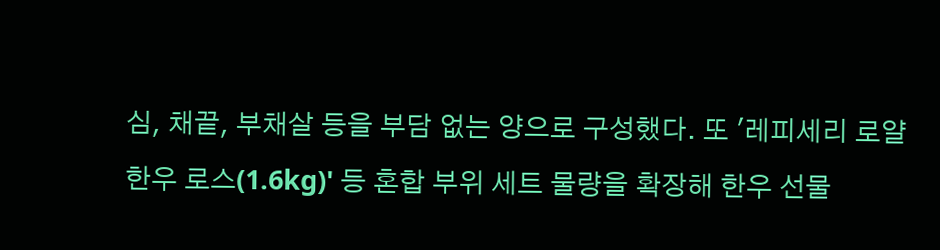심, 채끝, 부채살 등을 부담 없는 양으로 구성했다. 또 '레피세리 로얄한우 로스(1.6kg)' 등 혼합 부위 세트 물량을 확장해 한우 선물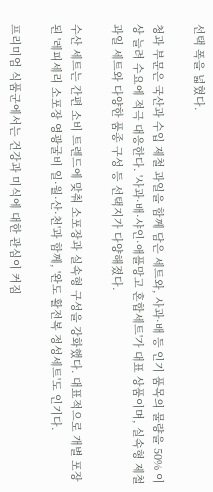선택 폭을 넓혔다.

청과 부문은 국산과 수입 제철 과일을 함께 담은 세트와, 사과·배 등 인기 품목의 물량을 50% 이상 늘려 수요에 적극 대응한다. '사과·배·샤인·애플망고 혼합세트'가 대표 상품이며, 실속형 제철 과일 세트와 다양한 품종 구성 등 선택지가 다양해졌다.

수산 세트는 간편 소비 트렌드에 맞춰 소포장과 실속형 구성을 강화했다. 대표적으로 개별 포장된 '레피세리 소포장 영광굴비 일·월·산·천'과 함께, '완도 활전복 정성세트'도 인기다.

프리미엄 식품군에서는 건강과 미식에 대한 관심이 커짐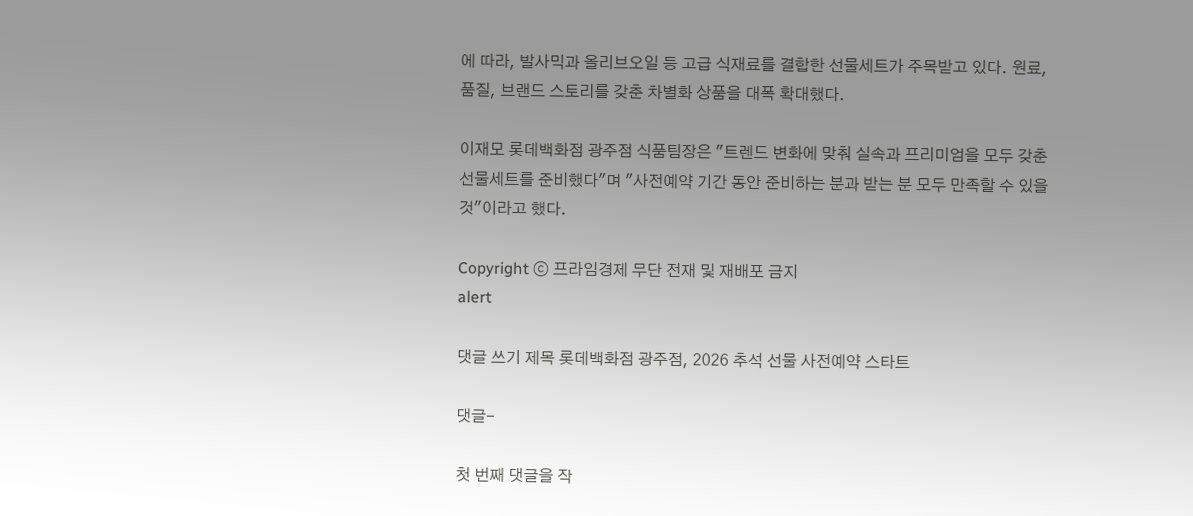에 따라, 발사믹과 올리브오일 등 고급 식재료를 결합한 선물세트가 주목받고 있다. 원료, 품질, 브랜드 스토리를 갖춘 차별화 상품을 대폭 확대했다.

이재모 롯데백화점 광주점 식품팀장은 "트렌드 변화에 맞춰 실속과 프리미엄을 모두 갖춘 선물세트를 준비했다"며 "사전예약 기간 동안 준비하는 분과 받는 분 모두 만족할 수 있을 것"이라고 했다.

Copyright ⓒ 프라임경제 무단 전재 및 재배포 금지
alert

댓글 쓰기 제목 롯데백화점 광주점, 2026 추석 선물 사전예약 스타트

댓글-

첫 번째 댓글을 작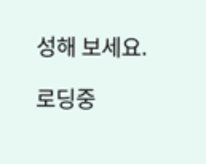성해 보세요.

로딩중